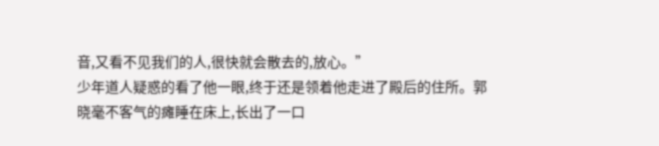音,又看不见我们的人,很快就会散去的,放心。”
少年道人疑惑的看了他一眼,终于还是领着他走进了殿后的住所。郭晓毫不客气的瘫睡在床上,长出了一口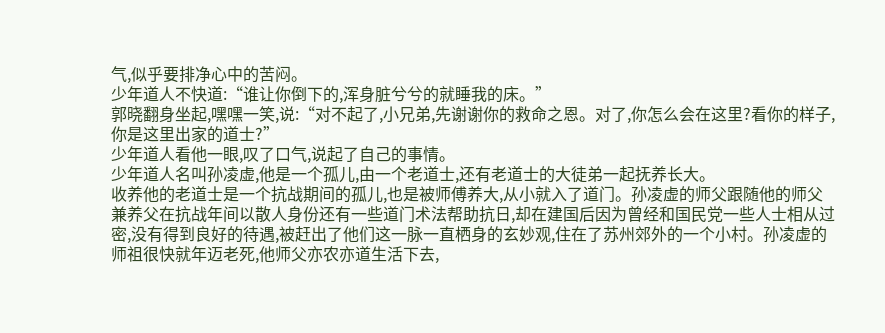气,似乎要排净心中的苦闷。
少年道人不快道:“谁让你倒下的,浑身脏兮兮的就睡我的床。”
郭晓翻身坐起,嘿嘿一笑,说:“对不起了,小兄弟,先谢谢你的救命之恩。对了,你怎么会在这里?看你的样子,你是这里出家的道士?”
少年道人看他一眼,叹了口气,说起了自己的事情。
少年道人名叫孙凌虚,他是一个孤儿,由一个老道士,还有老道士的大徒弟一起抚养长大。
收养他的老道士是一个抗战期间的孤儿,也是被师傅养大,从小就入了道门。孙凌虚的师父跟随他的师父兼养父在抗战年间以散人身份还有一些道门术法帮助抗日,却在建国后因为曾经和国民党一些人士相从过密,没有得到良好的待遇,被赶出了他们这一脉一直栖身的玄妙观,住在了苏州郊外的一个小村。孙凌虚的师祖很快就年迈老死,他师父亦农亦道生活下去,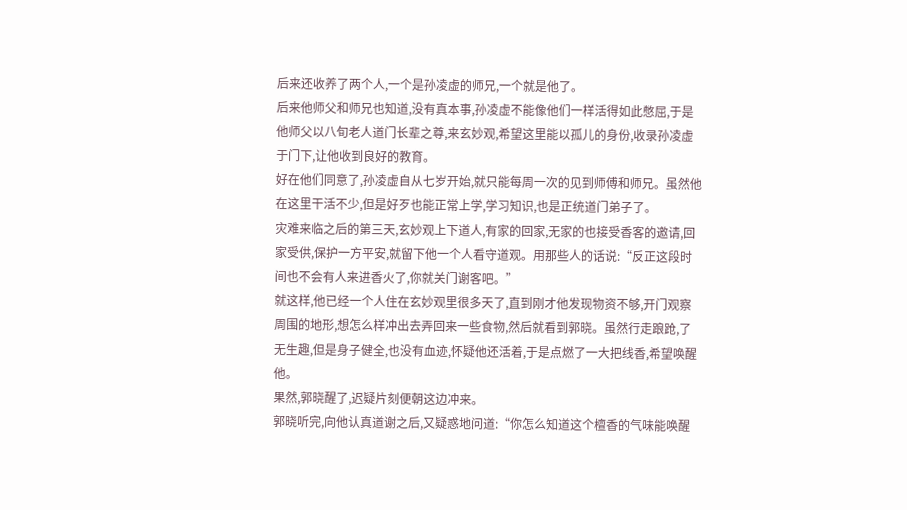后来还收养了两个人,一个是孙凌虚的师兄,一个就是他了。
后来他师父和师兄也知道,没有真本事,孙凌虚不能像他们一样活得如此憋屈,于是他师父以八旬老人道门长辈之尊,来玄妙观,希望这里能以孤儿的身份,收录孙凌虚于门下,让他收到良好的教育。
好在他们同意了,孙凌虚自从七岁开始,就只能每周一次的见到师傅和师兄。虽然他在这里干活不少,但是好歹也能正常上学,学习知识,也是正统道门弟子了。
灾难来临之后的第三天,玄妙观上下道人,有家的回家,无家的也接受香客的邀请,回家受供,保护一方平安,就留下他一个人看守道观。用那些人的话说:“反正这段时间也不会有人来进香火了,你就关门谢客吧。”
就这样,他已经一个人住在玄妙观里很多天了,直到刚才他发现物资不够,开门观察周围的地形,想怎么样冲出去弄回来一些食物,然后就看到郭晓。虽然行走踉跄,了无生趣,但是身子健全,也没有血迹,怀疑他还活着,于是点燃了一大把线香,希望唤醒他。
果然,郭晓醒了,迟疑片刻便朝这边冲来。
郭晓听完,向他认真道谢之后,又疑惑地问道:“你怎么知道这个檀香的气味能唤醒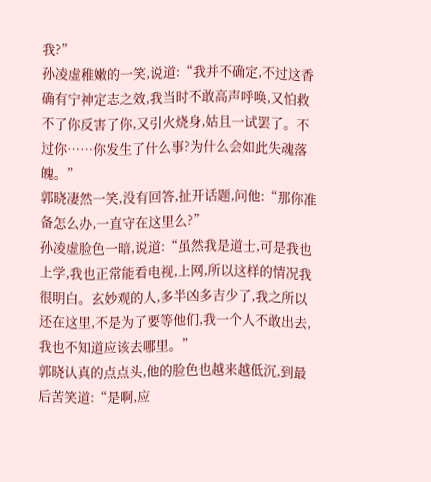我?”
孙凌虚稚嫩的一笑,说道:“我并不确定,不过这香确有宁神定志之效,我当时不敢高声呼唤,又怕救不了你反害了你,又引火烧身,姑且一试罢了。不过你……你发生了什么事?为什么会如此失魂落魄。”
郭晓凄然一笑,没有回答,扯开话题,问他:“那你准备怎么办,一直守在这里么?”
孙凌虚脸色一暗,说道:“虽然我是道士,可是我也上学,我也正常能看电视,上网,所以这样的情况我很明白。玄妙观的人,多半凶多吉少了,我之所以还在这里,不是为了要等他们,我一个人不敢出去,我也不知道应该去哪里。”
郭晓认真的点点头,他的脸色也越来越低沉,到最后苦笑道:“是啊,应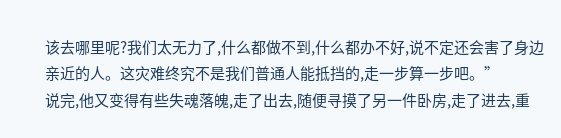该去哪里呢?我们太无力了,什么都做不到,什么都办不好,说不定还会害了身边亲近的人。这灾难终究不是我们普通人能抵挡的,走一步算一步吧。”
说完,他又变得有些失魂落魄,走了出去,随便寻摸了另一件卧房,走了进去,重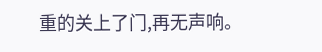重的关上了门,再无声响。